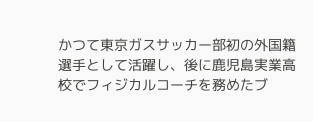かつて東京ガスサッカー部初の外国籍選手として活躍し、後に鹿児島実業高校でフィジカルコーチを務めたブ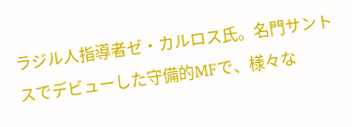ラジル人指導者ゼ・カルロス氏。名門サントスでデビューした守備的MFで、様々な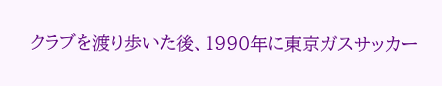クラブを渡り歩いた後、1990年に東京ガスサッカー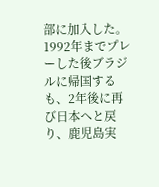部に加入した。1992年までプレーした後ブラジルに帰国するも、2年後に再び日本へと戻り、鹿児島実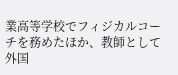業高等学校でフィジカルコーチを務めたほか、教師として外国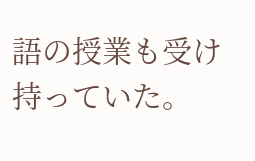語の授業も受け持っていた。